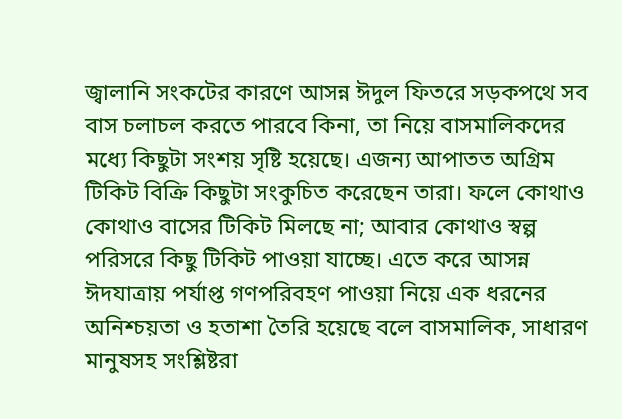জ্বালানি সংকটের কারণে আসন্ন ঈদুল ফিতরে সড়কপথে সব বাস চলাচল করতে পারবে কিনা, তা নিয়ে বাসমালিকদের মধ্যে কিছুটা সংশয় সৃষ্টি হয়েছে। এজন্য আপাতত অগ্রিম টিকিট বিক্রি কিছুটা সংকুচিত করেছেন তারা। ফলে কোথাও কোথাও বাসের টিকিট মিলছে না; আবার কোথাও স্বল্প পরিসরে কিছু টিকিট পাওয়া যাচ্ছে। এতে করে আসন্ন ঈদযাত্রায় পর্যাপ্ত গণপরিবহণ পাওয়া নিয়ে এক ধরনের অনিশ্চয়তা ও হতাশা তৈরি হয়েছে বলে বাসমালিক, সাধারণ মানুষসহ সংশ্লিষ্টরা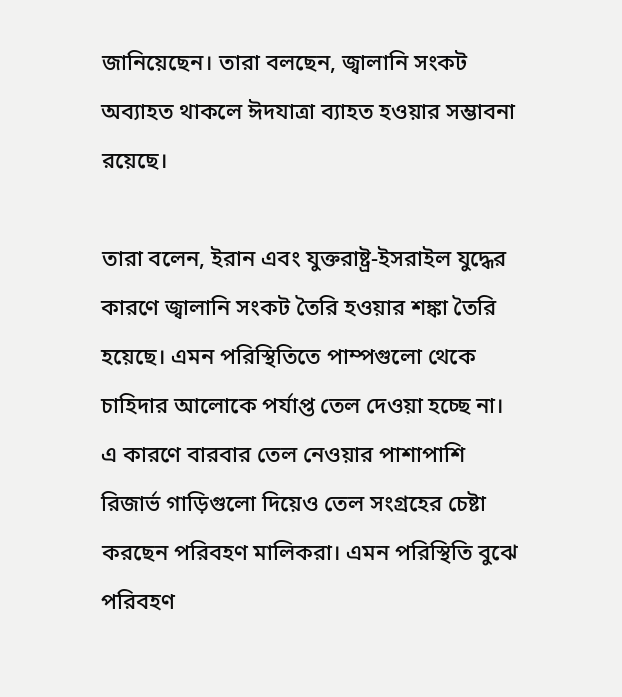জানিয়েছেন। তারা বলছেন, জ্বালানি সংকট অব্যাহত থাকলে ঈদযাত্রা ব্যাহত হওয়ার সম্ভাবনা রয়েছে।

তারা বলেন, ইরান এবং যুক্তরাষ্ট্র-ইসরাইল যুদ্ধের কারণে জ্বালানি সংকট তৈরি হওয়ার শঙ্কা তৈরি হয়েছে। এমন পরিস্থিতিতে পাম্পগুলো থেকে চাহিদার আলোকে পর্যাপ্ত তেল দেওয়া হচ্ছে না। এ কারণে বারবার তেল নেওয়ার পাশাপাশি রিজার্ভ গাড়িগুলো দিয়েও তেল সংগ্রহের চেষ্টা করছেন পরিবহণ মালিকরা। এমন পরিস্থিতি বুঝে পরিবহণ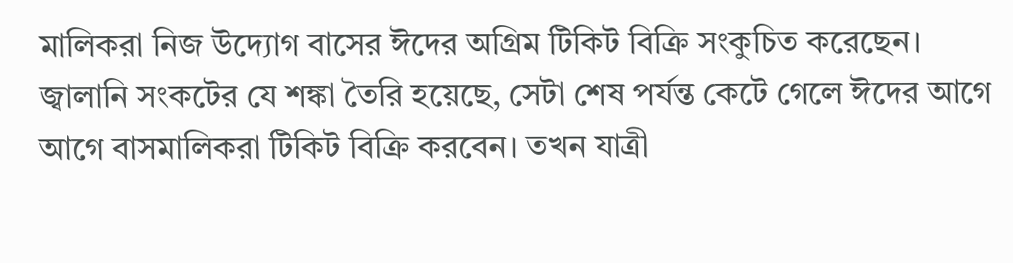মালিকরা নিজ উদ্যোগ বাসের ঈদের অগ্রিম টিকিট বিক্রি সংকুচিত করেছেন। জ্বালানি সংকটের যে শঙ্কা তৈরি হয়েছে, সেটা শেষ পর্যন্ত কেটে গেলে ঈদের আগে আগে বাসমালিকরা টিকিট বিক্রি করবেন। তখন যাত্রী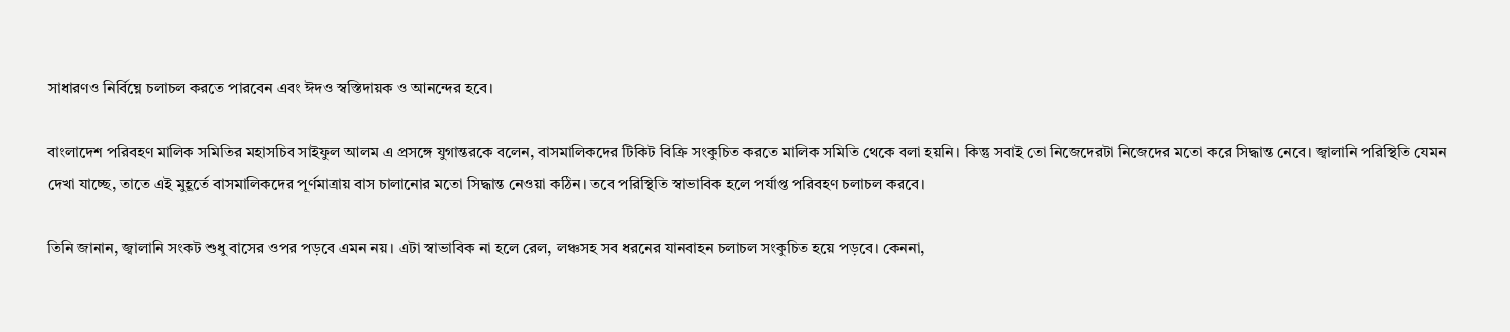সাধারণও নির্বিঘ্নে চলাচল করতে পারবেন এবং ঈদও স্বস্তিদায়ক ও আনন্দের হবে।

বাংলাদেশ পরিবহণ মালিক সমিতির মহাসচিব সাইফুল আলম এ প্রসঙ্গে যুগান্তরকে বলেন, বাসমালিকদের টিকিট বিক্রি সংকুচিত করতে মালিক সমিতি থেকে বলা হয়নি। কিন্তু সবাই তো নিজেদেরটা নিজেদের মতো করে সিদ্ধান্ত নেবে। জ্বালানি পরিস্থিতি যেমন দেখা যাচ্ছে, তাতে এই মুহূর্তে বাসমালিকদের পূর্ণমাত্রায় বাস চালানোর মতো সিদ্ধান্ত নেওয়া কঠিন। তবে পরিস্থিতি স্বাভাবিক হলে পর্যাপ্ত পরিবহণ চলাচল করবে।

তিনি জানান, জ্বালানি সংকট শুধু বাসের ওপর পড়বে এমন নয়। এটা স্বাভাবিক না হলে রেল, লঞ্চসহ সব ধরনের যানবাহন চলাচল সংকুচিত হয়ে পড়বে। কেননা,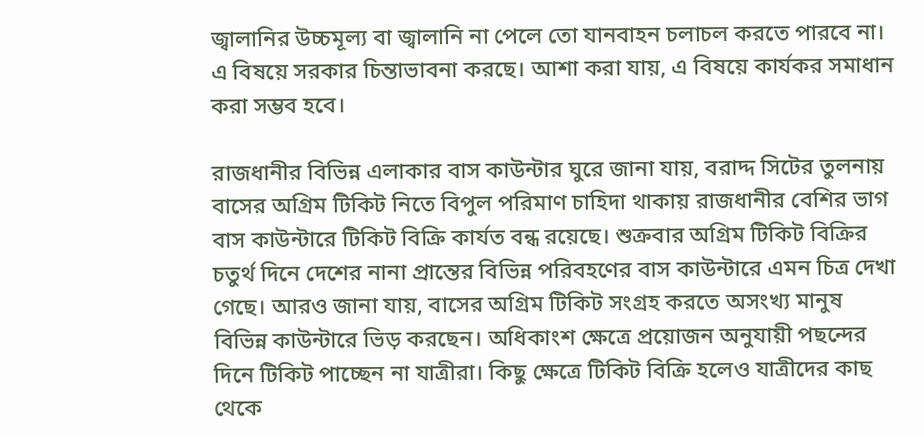জ্বালানির উচ্চমূল্য বা জ্বালানি না পেলে তো যানবাহন চলাচল করতে পারবে না। এ বিষয়ে সরকার চিন্তাভাবনা করছে। আশা করা যায়, এ বিষয়ে কার্যকর সমাধান করা সম্ভব হবে।

রাজধানীর বিভিন্ন এলাকার বাস কাউন্টার ঘুরে জানা যায়, বরাদ্দ সিটের তুলনায় বাসের অগ্রিম টিকিট নিতে বিপুল পরিমাণ চাহিদা থাকায় রাজধানীর বেশির ভাগ বাস কাউন্টারে টিকিট বিক্রি কার্যত বন্ধ রয়েছে। শুক্রবার অগ্রিম টিকিট বিক্রির চতুর্থ দিনে দেশের নানা প্রান্তের বিভিন্ন পরিবহণের বাস কাউন্টারে এমন চিত্র দেখা গেছে। আরও জানা যায়, বাসের অগ্রিম টিকিট সংগ্রহ করতে অসংখ্য মানুষ বিভিন্ন কাউন্টারে ভিড় করছেন। অধিকাংশ ক্ষেত্রে প্রয়োজন অনুযায়ী পছন্দের দিনে টিকিট পাচ্ছেন না যাত্রীরা। কিছু ক্ষেত্রে টিকিট বিক্রি হলেও যাত্রীদের কাছ থেকে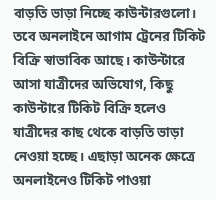বাড়তি ভাড়া নিচ্ছে কাউন্টারগুলো। তবে অনলাইনে আগাম ট্রেনের টিকিট বিক্রি স্বাভাবিক আছে। কাউন্টারে আসা যাত্রীদের অভিযোগ, কিছু কাউন্টারে টিকিট বিক্রি হলেও যাত্রীদের কাছ থেকে বাড়তি ভাড়া নেওয়া হচ্ছে। এছাড়া অনেক ক্ষেত্রে অনলাইনেও টিকিট পাওয়া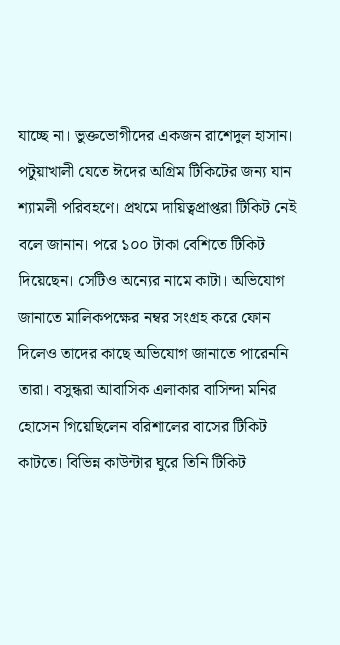যাচ্ছে না। ভুক্তভোগীদের একজন রাশেদুল হাসান। পটুয়াখালী যেতে ঈদের অগ্রিম টিকিটের জন্য যান শ্যামলী পরিবহণে। প্রথমে দায়িত্বপ্রাপ্তরা টিকিট নেই বলে জানান। পরে ১০০ টাকা বেশিতে টিকিট দিয়েছেন। সেটিও অন্যের নামে কাটা। অভিযোগ জানাতে মালিকপক্ষের নম্বর সংগ্রহ করে ফোন দিলেও তাদের কাছে অভিযোগ জানাতে পারেননি তারা। বসুন্ধরা আবাসিক এলাকার বাসিন্দা মনির হোসেন গিয়েছিলেন বরিশালের বাসের টিকিট কাটতে। বিভিন্ন কাউন্টার ঘুরে তিনি টিকিট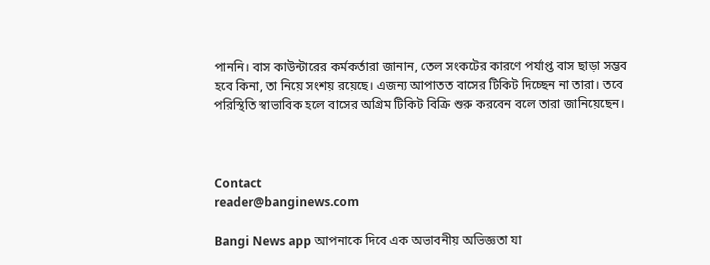পাননি। বাস কাউন্টারের কর্মকর্তারা জানান, তেল সংকটের কারণে পর্যাপ্ত বাস ছাড়া সম্ভব হবে কিনা, তা নিয়ে সংশয় রয়েছে। এজন্য আপাতত বাসের টিকিট দিচ্ছেন না তারা। তবে পরিস্থিতি স্বাভাবিক হলে বাসের অগ্রিম টিকিট বিক্রি শুরু করবেন বলে তারা জানিয়েছেন।



Contact
reader@banginews.com

Bangi News app আপনাকে দিবে এক অভাবনীয় অভিজ্ঞতা যা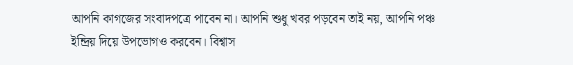আপনি কাগজের সংবাদপত্রে পাবেন না। আপনি শুধু খবর পড়বেন তাই নয়, আপনি পঞ্চ ইন্দ্রিয় দিয়ে উপভোগও করবেন। বিশ্বাস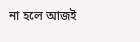না হলে আজই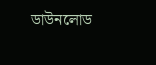ডাউনলোড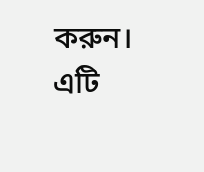করুন। এটি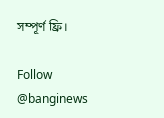সম্পূর্ণ ফ্রি।

Follow @banginews